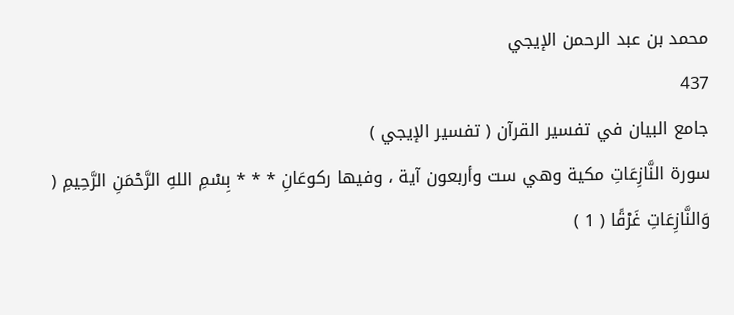محمد بن عبد الرحمن الإيجي
437
جامع البيان في تفسير القرآن ( تفسير الإيجي )
سورة النَّازِعَاتِ مكية وهي ست وأربعون آية ، وفيها ركوعَانِ * * * بِسْمِ اللهِ الرَّحْمَنِ الرَّحِيمِ ( وَالنَّازِعَاتِ غَرْقًا ( 1 )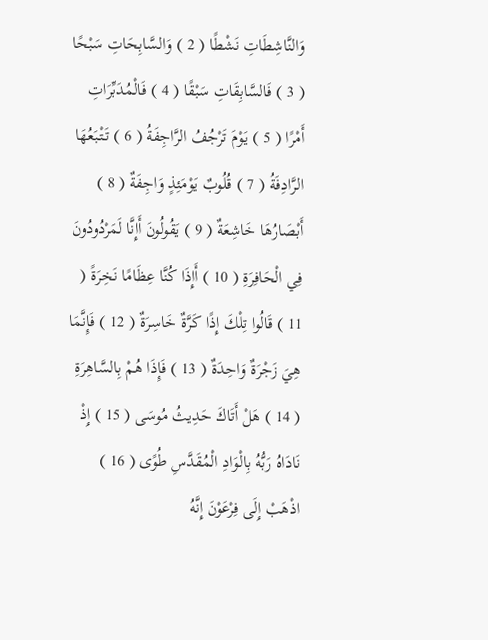وَالنَّاشِطَاتِ نَشْطًا ( 2 ) وَالسَّابِحَاتِ سَبْحًا ( 3 ) فَالسَّابِقَاتِ سَبْقًا ( 4 ) فَالْمُدَبِّرَاتِ أَمْرًا ( 5 ) يَوْمَ تَرْجُفُ الرَّاجِفَةُ ( 6 ) تَتْبَعُهَا الرَّادِفَةُ ( 7 ) قُلُوبٌ يَوْمَئِذٍ وَاجِفَةٌ ( 8 ) أَبْصَارُهَا خَاشِعَةٌ ( 9 ) يَقُولُونَ أَإِنَّا لَمَرْدُودُونَ فِي الْحَافِرَةِ ( 10 ) أَإِذَا كُنَّا عِظَامًا نَخِرَةً ( 11 ) قَالُوا تِلْكَ إِذًا كَرَّةٌ خَاسِرَةٌ ( 12 ) فَإِنَّمَا هِيَ زَجْرَةٌ وَاحِدَةٌ ( 13 ) فَإِذَا هُمْ بِالسَّاهِرَةِ ( 14 ) هَلْ أَتَاكَ حَدِيثُ مُوسَى ( 15 ) إِذْ نَادَاهُ رَبُّهُ بِالْوَادِ الْمُقَدَّسِ طُوًى ( 16 ) اذْهَبْ إِلَى فِرْعَوْنَ إِنَّهُ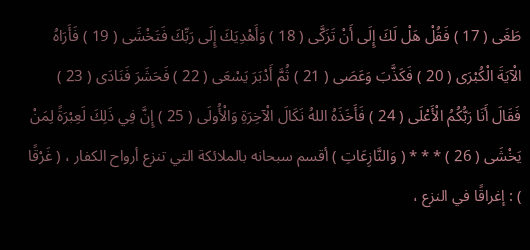طَغَى ( 17 ) فَقُلْ هَلْ لَكَ إِلَى أَنْ تَزَكَّى ( 18 ) وَأَهْدِيَكَ إِلَى رَبِّكَ فَتَخْشَى ( 19 ) فَأَرَاهُ الْآيَةَ الْكُبْرَى ( 20 ) فَكَذَّبَ وَعَصَى ( 21 ) ثُمَّ أَدْبَرَ يَسْعَى ( 22 ) فَحَشَرَ فَنَادَى ( 23 ) فَقَالَ أَنَا رَبُّكُمُ الْأَعْلَى ( 24 ) فَأَخَذَهُ اللهُ نَكَالَ الْآخِرَةِ وَالْأُولَى ( 25 ) إِنَّ فِي ذَلِكَ لَعِبْرَةً لِمَنْ يَخْشَى ( 26 ) * * * ( وَالنَّازِعَاتِ ) أقسم سبحانه بالملائكة التي تنزع أرواح الكفار ، ( غَرْقًا ) : إغراقًا في النزع ،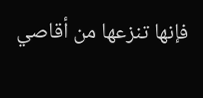فإنها تنزعها من أقاصي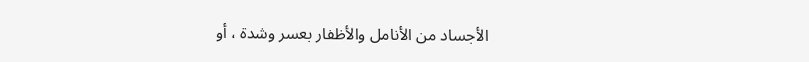الأجساد من الأنامل والأظفار بعسر وشدة ، أو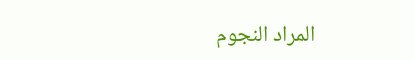المراد النجوم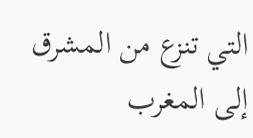التي تنزع من المشرق إلى المغرب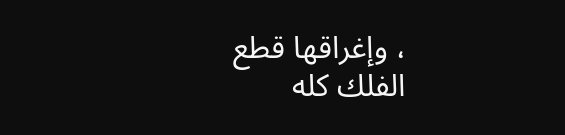، وإغراقها قطع الفلك كله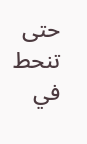حتى تنحط في